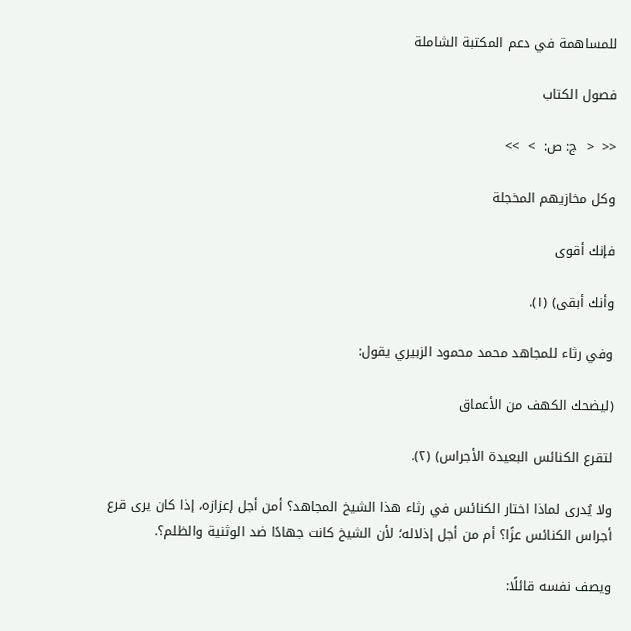للمساهمة في دعم المكتبة الشاملة

فصول الكتاب

<<  <  ج: ص:  >  >>

وكل مخازيهم المخجلة

فإنك أقوى

وأنك أبقى) (١).

وفي رثاء للمجاهد محمد محمود الزبيري يقول:

(ليضحك الكهف من الأعماق

لتقرع الكنائس البعيدة الأجراس) (٢).

ولا يُدرى لماذا اختار الكنائس في رثاء هذا الشيخ المجاهد؟ أمن أجل إعزازه، إذا كان يرى قرع أجراس الكنائس عزًا؟ أم من أجل إذلاله؛ لأن الشيخ كانت جهادًا ضد الوثنية والظلم؟.

ويصف نفسه قائلًا: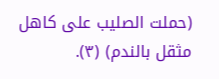(حملت الصليب على كاهل مثقل بالندم) (٣).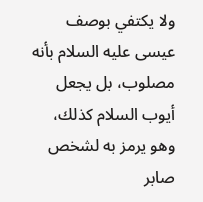ولا يكتفي بوصف عيسى عليه السلام بأنه مصلوب، بل يجعل أيوب السلام كذلك، وهو يرمز به لشخص صابر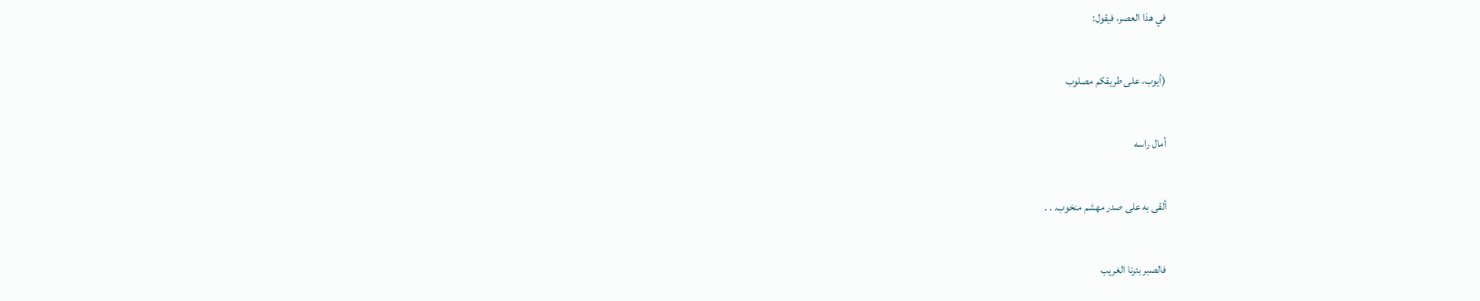في هذا العصر، فيقول:

(أيوب، على طريقكم مصلوب

أمال راسه

ألقى به على صدر مهشم منخوب. . .

فالصبر بئرنا الغريب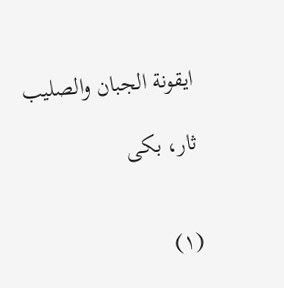ايقونة الجبان والصليب

ثار، بكى


(١)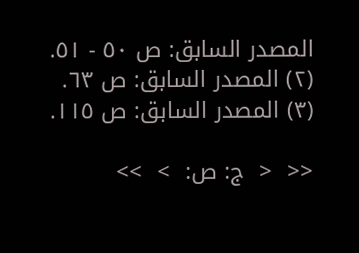المصدر السابق: ص ٥٠ - ٥١.
(٢) المصدر السابق: ص ٦٣.
(٣) المصدر السابق: ص ١١٥.

<<  <  ج: ص:  >  >>